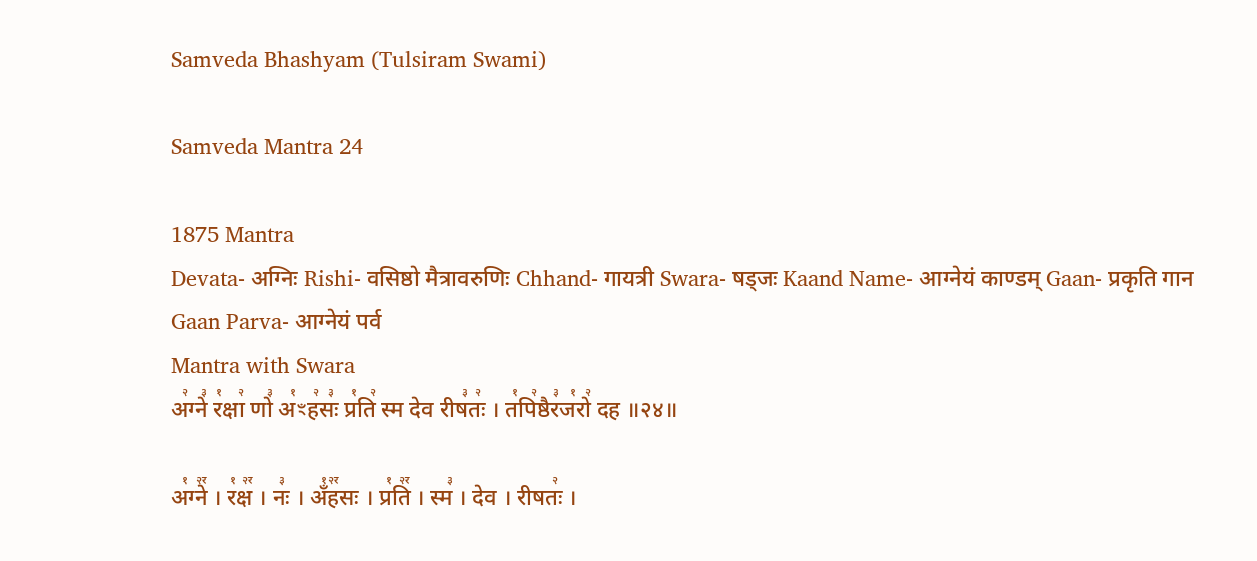Samveda Bhashyam (Tulsiram Swami)

Samveda Mantra 24

1875 Mantra
Devata- अग्निः Rishi- वसिष्ठो मैत्रावरुणिः Chhand- गायत्री Swara- षड्जः Kaand Name- आग्नेयं काण्डम् Gaan- प्रकृति गान Gaan Parva- आग्नेयं पर्व
Mantra with Swara
अ꣢ग्ने꣣ र꣡क्षा꣢ णो꣣ अ꣡ꣳह꣢सः꣣ प्र꣡ति꣢ स्म देव रीष꣣तः꣢ । त꣡पि꣢ष्ठैर꣣ज꣡रो꣢ दह ॥२४॥

अ꣡ग्ने꣢꣯ । र꣡क्ष꣢꣯ । नः꣣ । अँ꣡ह꣢꣯सः । प्र꣡ति꣢꣯ । स्म꣣ । देव । रीषतः꣢ ।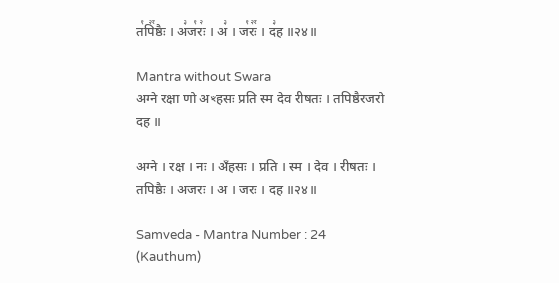त꣡पि꣢꣯ष्ठैः । अ꣣ज꣡रः꣢ । अ꣣ । ज꣡रः꣢꣯ । द꣣ह ॥२४॥

Mantra without Swara
अग्ने रक्षा णो अꣳहसः प्रति स्म देव रीषतः । तपिष्ठैरजरो दह ॥

अग्ने । रक्ष । नः । अँहसः । प्रति । स्म । देव । रीषतः । तपिष्ठैः । अजरः । अ । जरः । दह ॥२४॥

Samveda - Mantra Number : 24
(Kauthum)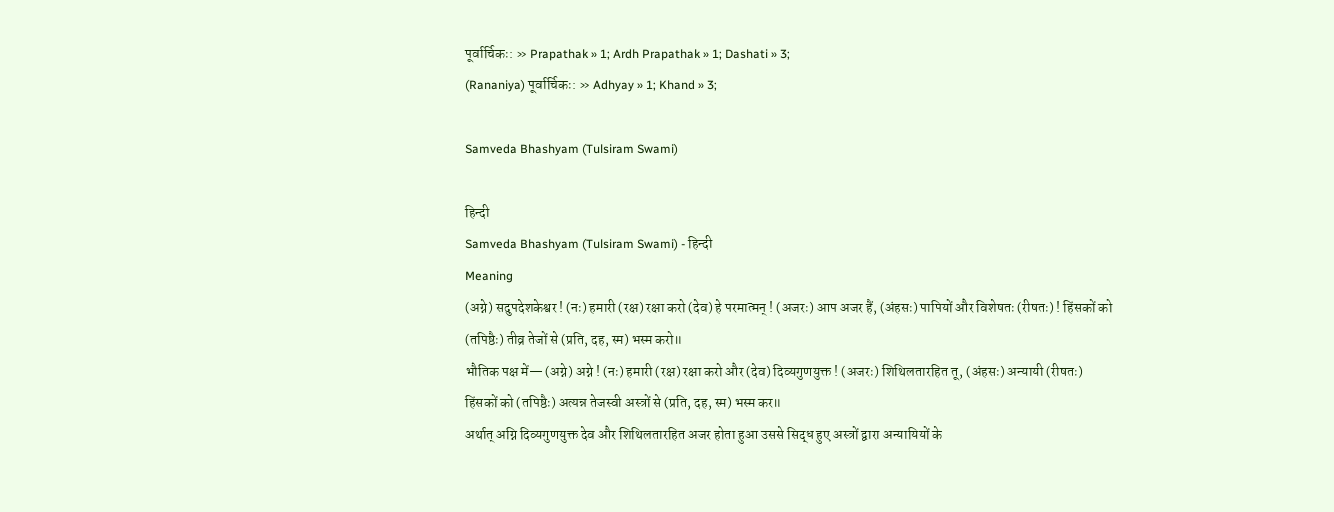पूर्वार्चिकः: » Prapathak » 1; Ardh Prapathak » 1; Dashati » 3;
(Rananiya) पूर्वार्चिकः: » Adhyay » 1; Khand » 3;

Samveda Bhashyam (Tulsiram Swami)

हिन्दी
Samveda Bhashyam (Tulsiram Swami) - हिन्दी
Meaning
(अग्ने) सदुपदेशकेश्वर ! (नः) हमारी (रक्ष) रक्षा करो (देव) हे परमात्मन् ! (अजरः) आप अजर हैं, (अंहसः) पापियों और विशेषतः (रीषतः) ! हिंसकों को (तपिष्ठैः) तीव्र तेजों से (प्रति, दह, स्म) भस्म करो॥
भौतिक पक्ष में— (अग्ने) अग्ने ! (नः) हमारी (रक्ष) रक्षा करो और (देव) दिव्यगुणयुक्त ! (अजरः) शिथिलतारहित तू, (अंहसः) अन्यायी (रीषतः) हिंसकों को (तपिष्ठैः) अत्यन्न तेजस्वी अस्त्रों से (प्रति, दह, स्म) भस्म कर॥
अर्थात् अग्नि दिव्यगुणयुक्त देव और शिथिलतारहित अजर होता हुआ उससे सिद्ध हुए अस्त्रों द्वारा अन्यायियों के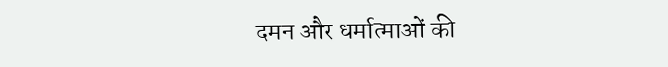दमन और धर्मात्माओं की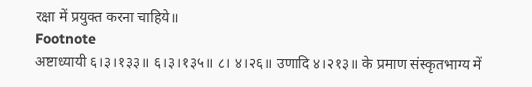रक्षा में प्रयुक्त करना चाहिये॥
Footnote
अष्टाध्यायी ६।३।१३३॥ ६।३।१३५॥ ८। ४।२६॥ उणादि ४।२१३॥ के प्रमाण संस्कृतभाग्य में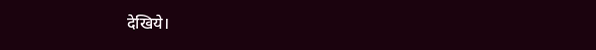देखिये।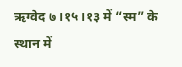ऋग्वेद ७।१५।१३ में “स्म” के स्थान में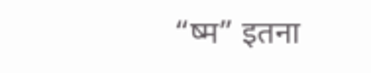“ष्म” इतना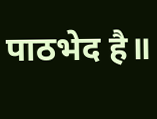पाठभेद है॥